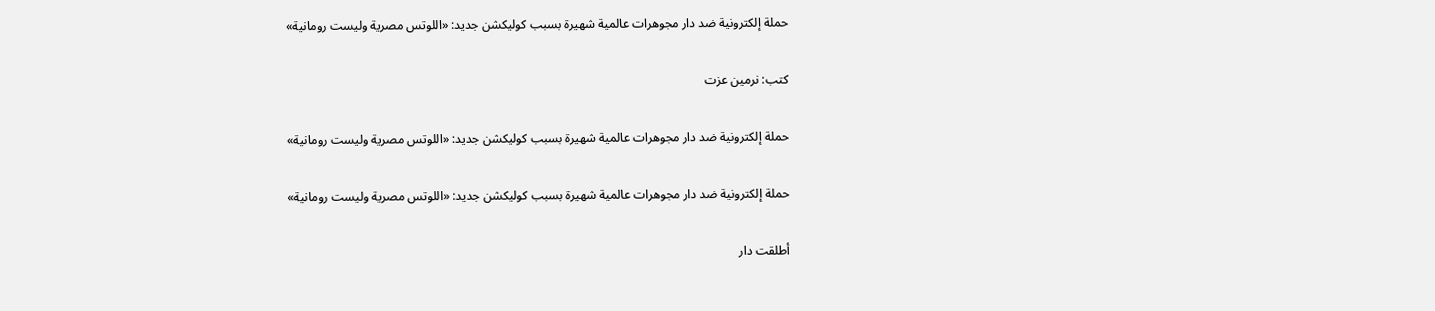حملة إلكترونية ضد دار مجوهرات عالمية شهيرة بسبب كوليكشن جديد: «اللوتس مصرية وليست رومانية»

كتب: نرمين عزت

حملة إلكترونية ضد دار مجوهرات عالمية شهيرة بسبب كوليكشن جديد: «اللوتس مصرية وليست رومانية»

حملة إلكترونية ضد دار مجوهرات عالمية شهيرة بسبب كوليكشن جديد: «اللوتس مصرية وليست رومانية»

أطلقت دار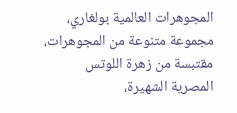المجوهرات العالمية بولغاري، مجموعة متنوعة من المجوهرات، مقتبسة من زهرة اللوتس المصرية الشهيرة،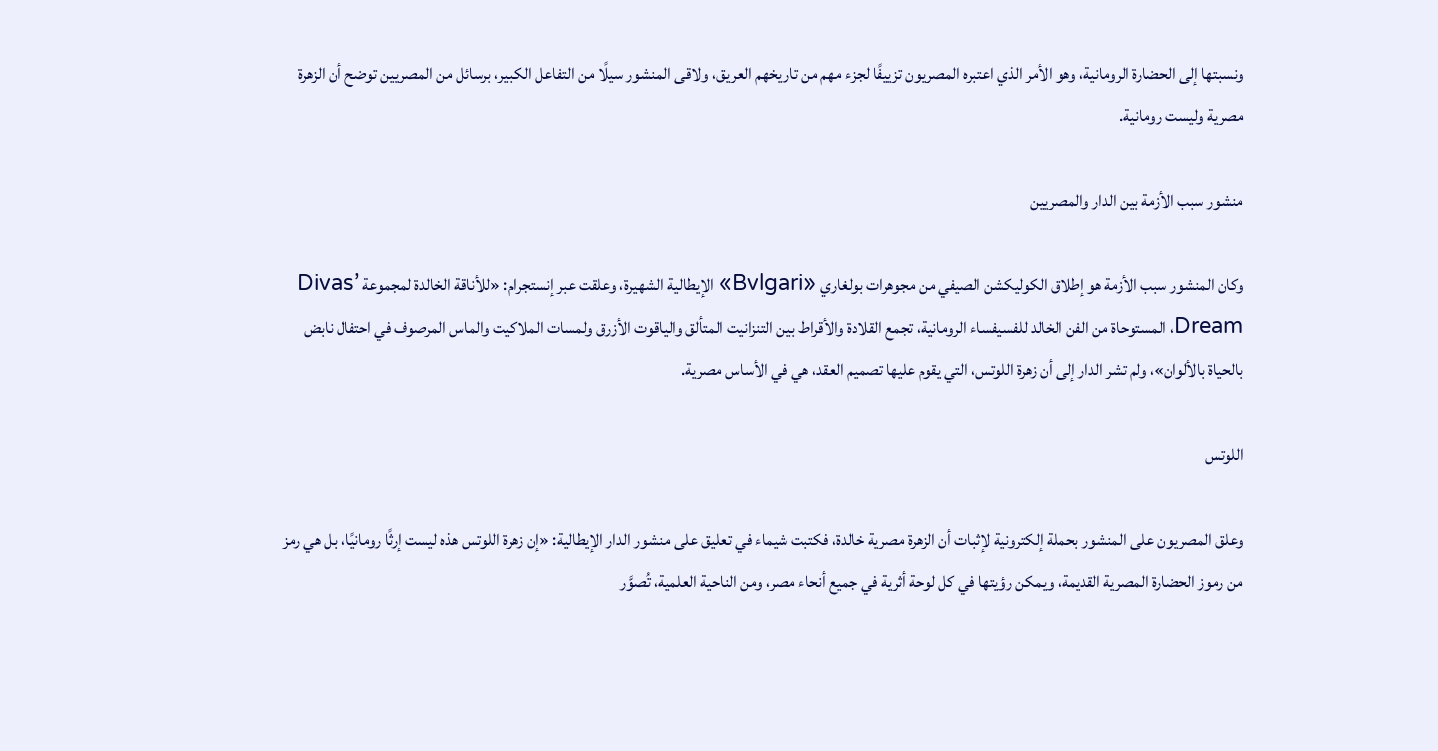ونسبتها إلى الحضارة الرومانية، وهو الأمر الذي اعتبره المصريون تزييفًا لجزء مهم من تاريخهم العريق، ولاقى المنشور سيلًا من التفاعل الكبير، برسائل من المصريين توضح أن الزهرة مصرية وليست رومانية.

منشور سبب الأزمة بين الدار والمصريين

وكان المنشور سبب الأزمة هو إطلاق الكوليكشن الصيفي من مجوهرات بولغاري «Bvlgari» الإيطالية الشهيرة، وعلقت عبر إنستجرام: «للأناقة الخالدة لمجموعة Divas’ Dream، المستوحاة من الفن الخالد للفسيفساء الرومانية، تجمع القلادة والأقراط بين التنزانيت المتألق والياقوت الأزرق ولمسات الملاكيت والماس المرصوف في احتفال نابض بالحياة بالألوان»، ولم تشر الدار إلى أن زهرة اللوتس، التي يقوم عليها تصميم العقد، هي في الأساس مصرية.

اللوتس

وعلق المصريون على المنشور بحملة إلكترونية لإثبات أن الزهرة مصرية خالدة، فكتبت شيماء في تعليق على منشور الدار الإيطالية: «إن زهرة اللوتس هذه ليست إرثًا رومانيًا، بل هي رمز من رموز الحضارة المصرية القديمة، ويمكن رؤيتها في كل لوحة أثرية في جميع أنحاء مصر، ومن الناحية العلمية، تُصوَّر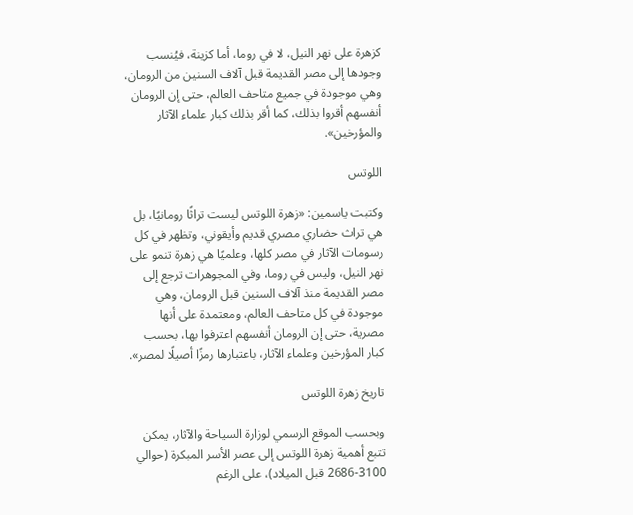كزهرة على نهر النيل، لا في روما، أما كزينة، فيُنسب وجودها إلى مصر القديمة قبل آلاف السنين من الرومان، وهي موجودة في جميع متاحف العالم، حتى إن الرومان أنفسهم أقروا بذلك، كما أقر بذلك كبار علماء الآثار والمؤرخين».

اللوتس

وكتبت ياسمين: «زهرة اللوتس ليست تراثًا رومانيًا، بل هي تراث حضاري مصري قديم وأيقوني، وتظهر في كل رسومات الآثار في مصر كلها، وعلميًا هي زهرة تنمو على نهر النيل، وليس في روما، وفي المجوهرات ترجع إلى مصر القديمة منذ آلاف السنين قبل الرومان، وهي موجودة في كل متاحف العالم، ومعتمدة على أنها مصرية، حتى إن الرومان أنفسهم اعترفوا بها، بحسب كبار المؤرخين وعلماء الآثار، باعتبارها رمزًا أصيلًا لمصر».

تاريخ زهرة اللوتس

وبحسب الموقع الرسمي لوزارة السياحة والآثار، يمكن تتبع أهمية زهرة اللوتس إلى عصر الأسر المبكرة (حوالي 3100-2686 قبل الميلاد)، على الرغم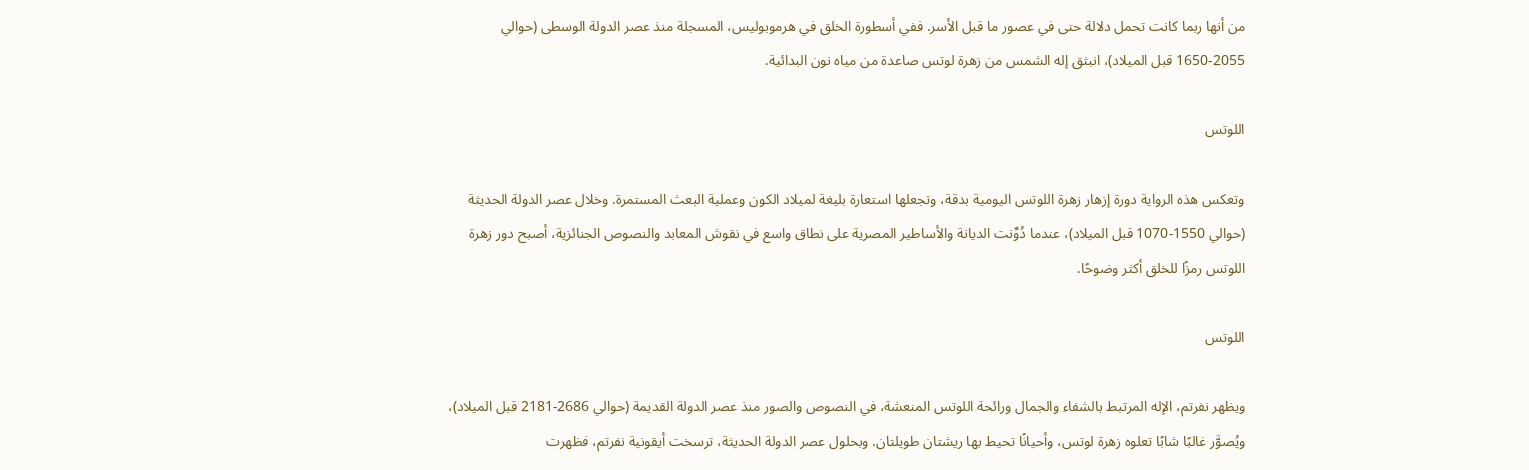من أنها ربما كانت تحمل دلالة حتى في عصور ما قبل الأسر. ففي أسطورة الخلق في هرموبوليس، المسجلة منذ عصر الدولة الوسطى (حوالي 2055-1650 قبل الميلاد)، انبثق إله الشمس من زهرة لوتس صاعدة من مياه نون البدائية.

اللوتس

وتعكس هذه الرواية دورة إزهار زهرة اللوتس اليومية بدقة، وتجعلها استعارة بليغة لميلاد الكون وعملية البعث المستمرة. وخلال عصر الدولة الحديثة (حوالي 1550-1070 قبل الميلاد)، عندما دُوِّنت الديانة والأساطير المصرية على نطاق واسع في نقوش المعابد والنصوص الجنائزية، أصبح دور زهرة اللوتس رمزًا للخلق أكثر وضوحًا.

اللوتس

ويظهر نفرتم، الإله المرتبط بالشفاء والجمال ورائحة اللوتس المنعشة، في النصوص والصور منذ عصر الدولة القديمة (حوالي 2686-2181 قبل الميلاد)، ويُصوَّر غالبًا شابًا تعلوه زهرة لوتس، وأحيانًا تحيط بها ريشتان طويلتان. وبحلول عصر الدولة الحديثة، ترسخت أيقونية نفرتم، فظهرت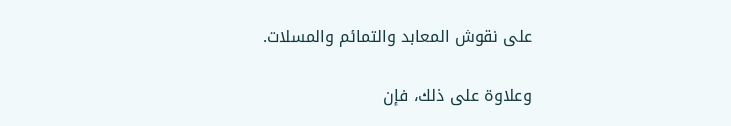على نقوش المعابد والتمائم والمسلات.

وعلاوة على ذلك، فإن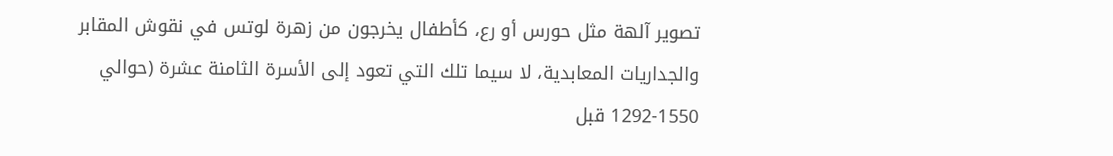تصوير آلهة مثل حورس أو رع، كأطفال يخرجون من زهرة لوتس في نقوش المقابر والجداريات المعابدية، لا سيما تلك التي تعود إلى الأسرة الثامنة عشرة (حوالي 1550-1292 قبل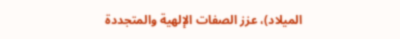الميلاد)، عزز الصفات الإلهية والمتجددة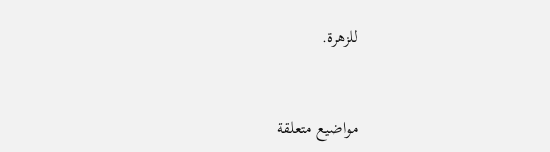للزهرة.


مواضيع متعلقة